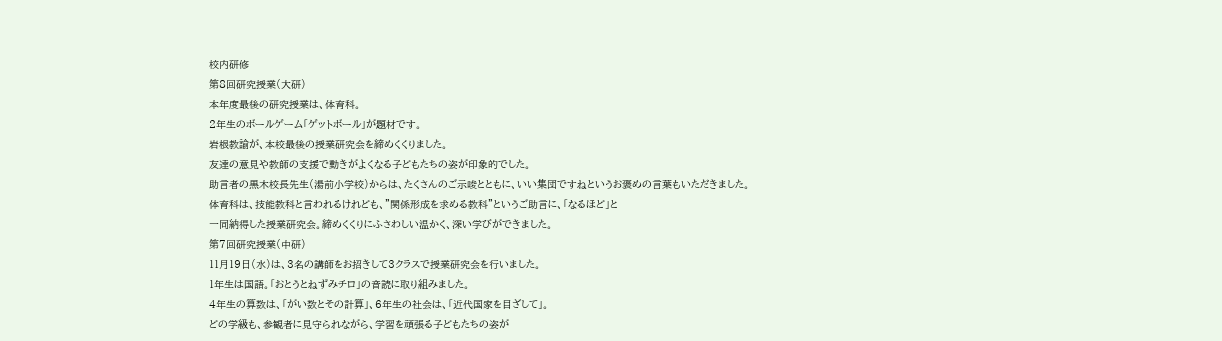校内研修
第8回研究授業(大研)
本年度最後の研究授業は、体育科。
2年生のボールゲーム「ゲットボール」が題材です。
岩根教諭が、本校最後の授業研究会を締めくくりました。
友達の意見や教師の支援で動きがよくなる子どもたちの姿が印象的でした。
助言者の黒木校長先生(湯前小学校)からは、たくさんのご示唆とともに、いい集団ですねというお褒めの言葉もいただきました。
体育科は、技能教科と言われるけれども、”関係形成を求める教科”というご助言に、「なるほど」と
一同納得した授業研究会。締めくくりにふさわしい温かく、深い学びができました。
第7回研究授業(中研)
11月19日(水)は、3名の講師をお招きして3クラスで授業研究会を行いました。
1年生は国語。「おとうとねずみチロ」の音読に取り組みました。
4年生の算数は、「がい数とその計算」、6年生の社会は、「近代国家を目ざして」。
どの学級も、参観者に見守られながら、学習を頑張る子どもたちの姿が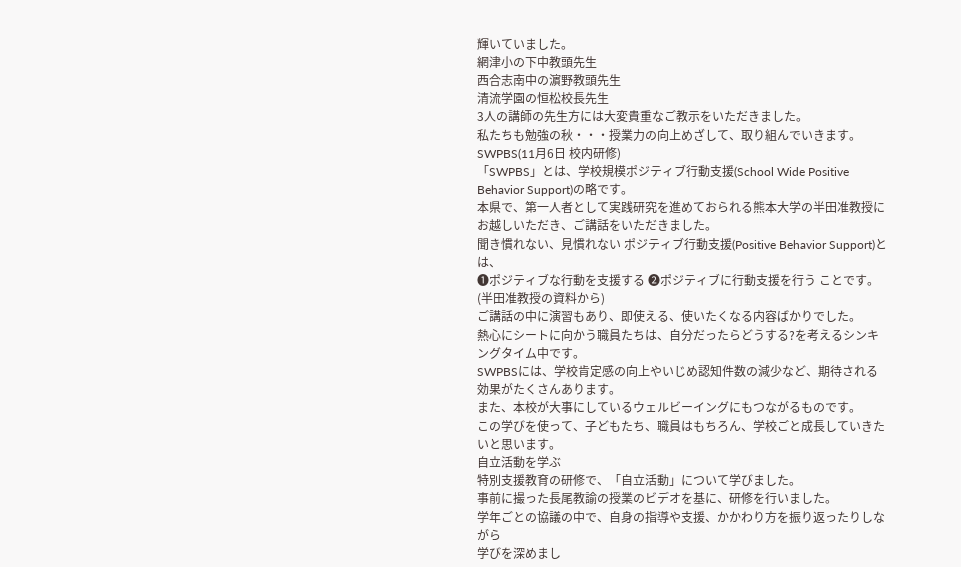輝いていました。
網津小の下中教頭先生
西合志南中の濵野教頭先生
清流学園の恒松校長先生
3人の講師の先生方には大変貴重なご教示をいただきました。
私たちも勉強の秋・・・授業力の向上めざして、取り組んでいきます。
SWPBS(11月6日 校内研修)
「SWPBS」とは、学校規模ポジティブ行動支援(School Wide Positive Behavior Support)の略です。
本県で、第一人者として実践研究を進めておられる熊本大学の半田准教授にお越しいただき、ご講話をいただきました。
聞き慣れない、見慣れない ポジティブ行動支援(Positive Behavior Support)とは、
❶ポジティブな行動を支援する ❷ポジティブに行動支援を行う ことです。(半田准教授の資料から)
ご講話の中に演習もあり、即使える、使いたくなる内容ばかりでした。
熱心にシートに向かう職員たちは、自分だったらどうする?を考えるシンキングタイム中です。
SWPBSには、学校肯定感の向上やいじめ認知件数の減少など、期待される効果がたくさんあります。
また、本校が大事にしているウェルビーイングにもつながるものです。
この学びを使って、子どもたち、職員はもちろん、学校ごと成長していきたいと思います。
自立活動を学ぶ
特別支援教育の研修で、「自立活動」について学びました。
事前に撮った長尾教諭の授業のビデオを基に、研修を行いました。
学年ごとの協議の中で、自身の指導や支援、かかわり方を振り返ったりしながら
学びを深めまし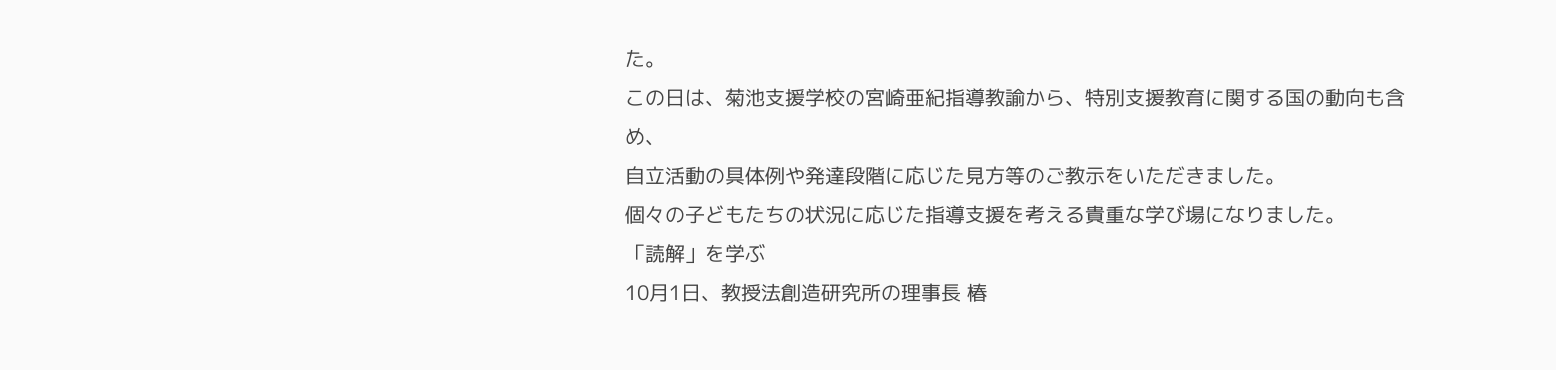た。
この日は、菊池支援学校の宮崎亜紀指導教諭から、特別支援教育に関する国の動向も含め、
自立活動の具体例や発達段階に応じた見方等のご教示をいただきました。
個々の子どもたちの状況に応じた指導支援を考える貴重な学び場になりました。
「読解」を学ぶ
10月1日、教授法創造研究所の理事長 椿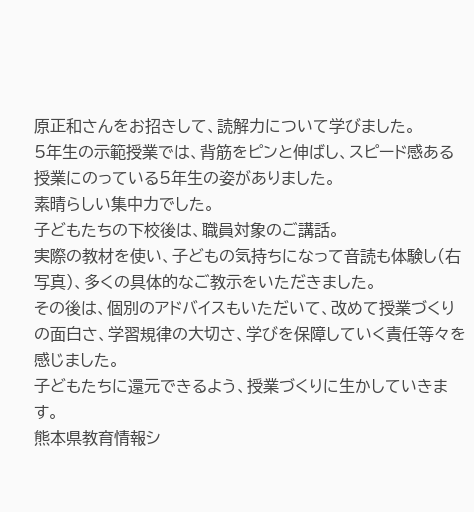原正和さんをお招きして、読解力について学びました。
5年生の示範授業では、背筋をピンと伸ばし、スピード感ある授業にのっている5年生の姿がありました。
素晴らしい集中力でした。
子どもたちの下校後は、職員対象のご講話。
実際の教材を使い、子どもの気持ちになって音読も体験し(右写真)、多くの具体的なご教示をいただきました。
その後は、個別のアドバイスもいただいて、改めて授業づくりの面白さ、学習規律の大切さ、学びを保障していく責任等々を感じました。
子どもたちに還元できるよう、授業づくりに生かしていきます。
熊本県教育情報シ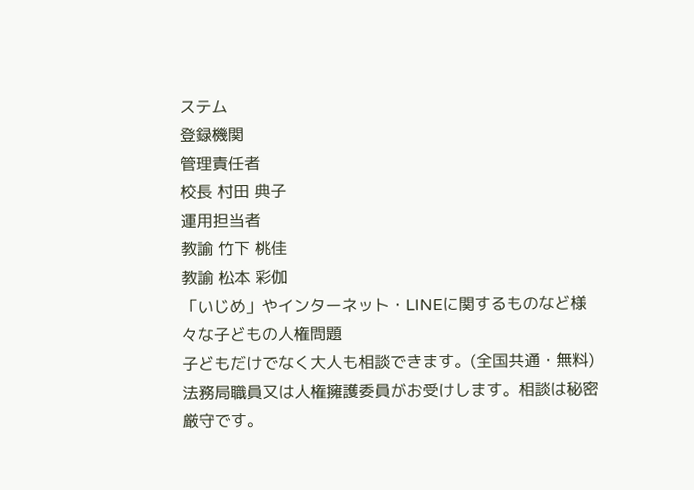ステム
登録機関
管理責任者
校長 村田 典子
運用担当者
教諭 竹下 桃佳
教諭 松本 彩伽
「いじめ」やインターネット・LINEに関するものなど様々な子どもの人権問題
子どもだけでなく大人も相談できます。(全国共通・無料)
法務局職員又は人権擁護委員がお受けします。相談は秘密厳守です。